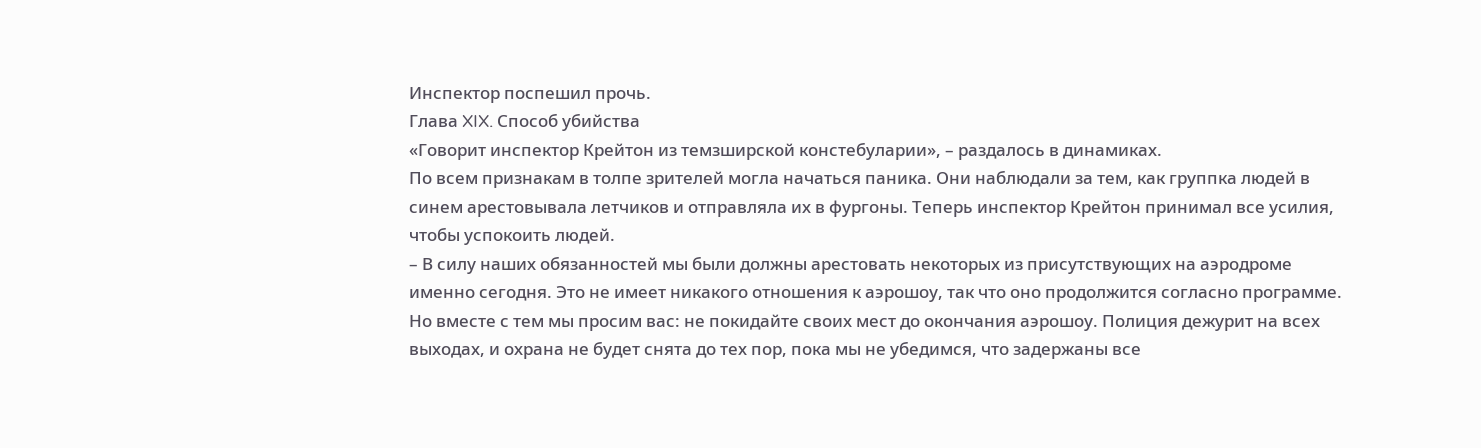Инспектор поспешил прочь.
Глава XIX. Способ убийства
«Говорит инспектор Крейтон из темзширской констебуларии», – раздалось в динамиках.
По всем признакам в толпе зрителей могла начаться паника. Они наблюдали за тем, как группка людей в синем арестовывала летчиков и отправляла их в фургоны. Теперь инспектор Крейтон принимал все усилия, чтобы успокоить людей.
– В силу наших обязанностей мы были должны арестовать некоторых из присутствующих на аэродроме именно сегодня. Это не имеет никакого отношения к аэрошоу, так что оно продолжится согласно программе. Но вместе с тем мы просим вас: не покидайте своих мест до окончания аэрошоу. Полиция дежурит на всех выходах, и охрана не будет снята до тех пор, пока мы не убедимся, что задержаны все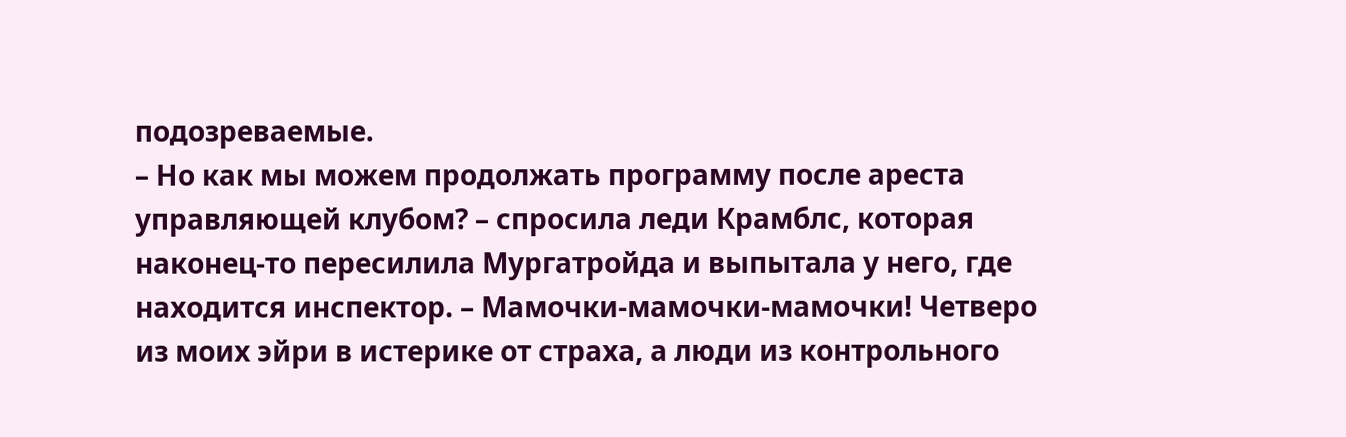подозреваемые.
– Но как мы можем продолжать программу после ареста управляющей клубом? – спросила леди Крамблс, которая наконец-то пересилила Мургатройда и выпытала у него, где находится инспектор. – Мамочки-мамочки-мамочки! Четверо из моих эйри в истерике от страха, а люди из контрольного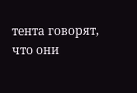тента говорят, что они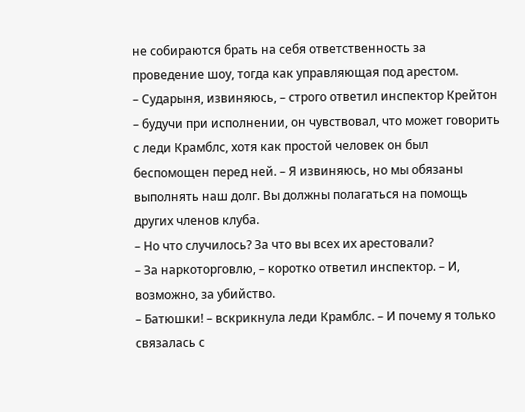не собираются брать на себя ответственность за проведение шоу, тогда как управляющая под арестом.
– Сударыня, извиняюсь, – строго ответил инспектор Крейтон – будучи при исполнении, он чувствовал, что может говорить с леди Крамблс, хотя как простой человек он был беспомощен перед ней. – Я извиняюсь, но мы обязаны выполнять наш долг. Вы должны полагаться на помощь других членов клуба.
– Но что случилось? За что вы всех их арестовали?
– За наркоторговлю, – коротко ответил инспектор. – И, возможно, за убийство.
– Батюшки! – вскрикнула леди Крамблс. – И почему я только связалась с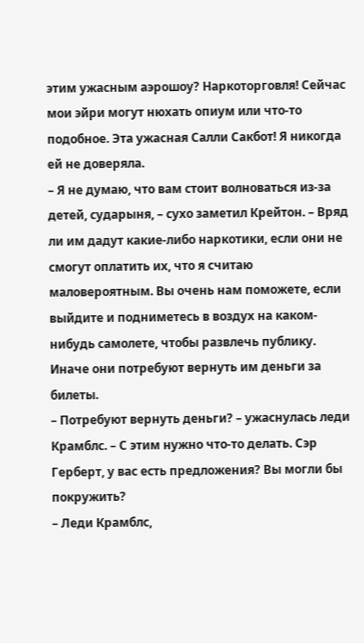этим ужасным аэрошоу? Наркоторговля! Сейчас мои эйри могут нюхать опиум или что-то подобное. Эта ужасная Салли Сакбот! Я никогда ей не доверяла.
– Я не думаю, что вам стоит волноваться из-за детей, сударыня, – сухо заметил Крейтон. – Вряд ли им дадут какие-либо наркотики, если они не смогут оплатить их, что я считаю маловероятным. Вы очень нам поможете, если выйдите и подниметесь в воздух на каком-нибудь самолете, чтобы развлечь публику. Иначе они потребуют вернуть им деньги за билеты.
– Потребуют вернуть деньги? – ужаснулась леди Крамблс. – С этим нужно что-то делать. Сэр Герберт, у вас есть предложения? Вы могли бы покружить?
– Леди Крамблс,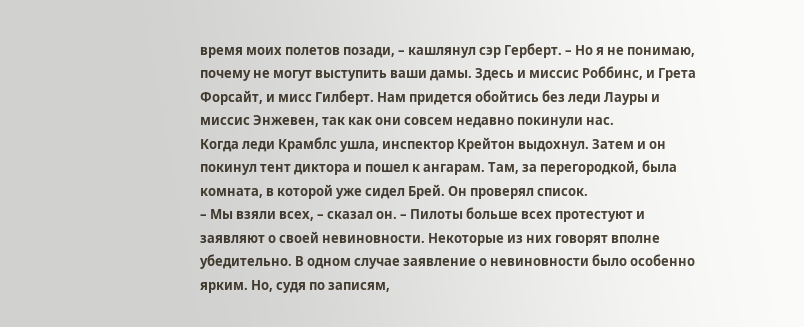время моих полетов позади, – кашлянул сэр Герберт. – Но я не понимаю, почему не могут выступить ваши дамы. Здесь и миссис Роббинс, и Грета Форсайт, и мисс Гилберт. Нам придется обойтись без леди Лауры и миссис Энжевен, так как они совсем недавно покинули нас.
Когда леди Крамблс ушла, инспектор Крейтон выдохнул. Затем и он покинул тент диктора и пошел к ангарам. Там, за перегородкой, была комната, в которой уже сидел Брей. Он проверял список.
– Мы взяли всех, – сказал он. – Пилоты больше всех протестуют и заявляют о своей невиновности. Некоторые из них говорят вполне убедительно. В одном случае заявление о невиновности было особенно ярким. Но, судя по записям,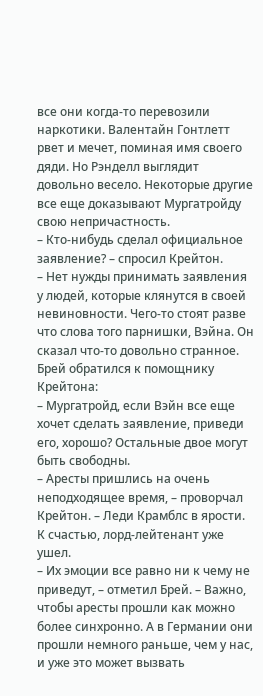все они когда-то перевозили наркотики. Валентайн Гонтлетт рвет и мечет, поминая имя своего дяди. Но Рэнделл выглядит довольно весело. Некоторые другие все еще доказывают Мургатройду свою непричастность.
– Кто-нибудь сделал официальное заявление? – спросил Крейтон.
– Нет нужды принимать заявления у людей, которые клянутся в своей невиновности. Чего-то стоят разве что слова того парнишки, Вэйна. Он сказал что-то довольно странное.
Брей обратился к помощнику Крейтона:
– Мургатройд, если Вэйн все еще хочет сделать заявление, приведи его, хорошо? Остальные двое могут быть свободны.
– Аресты пришлись на очень неподходящее время, – проворчал Крейтон. – Леди Крамблс в ярости. К счастью, лорд-лейтенант уже ушел.
– Их эмоции все равно ни к чему не приведут, – отметил Брей. – Важно, чтобы аресты прошли как можно более синхронно. А в Германии они прошли немного раньше, чем у нас, и уже это может вызвать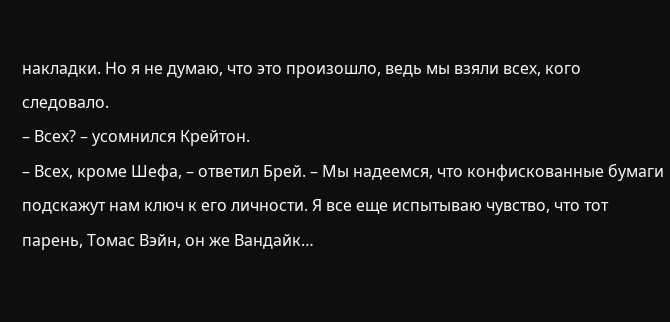накладки. Но я не думаю, что это произошло, ведь мы взяли всех, кого следовало.
– Всех? – усомнился Крейтон.
– Всех, кроме Шефа, – ответил Брей. – Мы надеемся, что конфискованные бумаги подскажут нам ключ к его личности. Я все еще испытываю чувство, что тот парень, Томас Вэйн, он же Вандайк…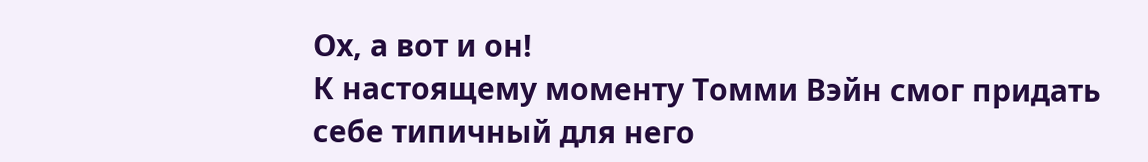Ох, а вот и он!
К настоящему моменту Томми Вэйн смог придать себе типичный для него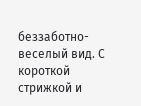беззаботно-веселый вид. С короткой стрижкой и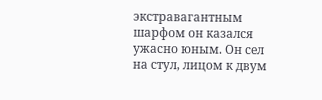экстравагантным шарфом он казался ужасно юным. Он сел на стул, лицом к двум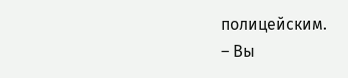полицейским.
– Вы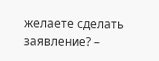желаете сделать заявление? –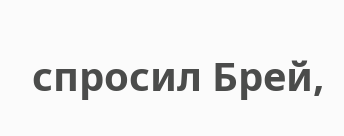спросил Брей,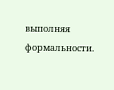выполняя формальности.